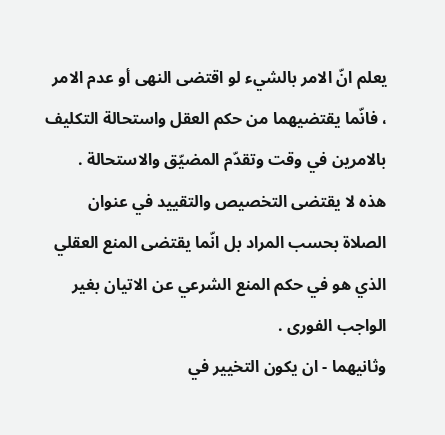يعلم انّ الامر بالشيء لو اقتضى النهى أو عدم الامر ، فانّما يقتضيهما من حكم العقل واستحالة التكليف بالامرين في وقت وتقدّم المضيّق والاستحالة .
هذه لا يقتضى التخصيص والتقييد في عنوان الصلاة بحسب المراد بل انّما يقتضى المنع العقلي الذي هو في حكم المنع الشرعي عن الاتيان بغير الواجب الفورى .
وثانيهما - ان يكون التخيير في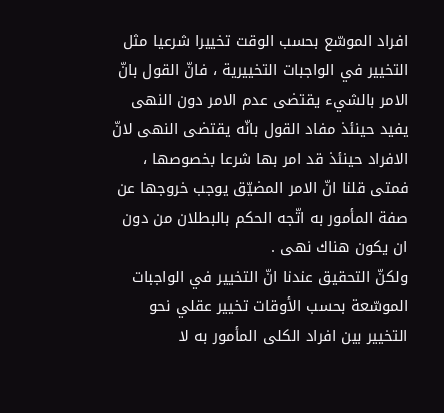افراد الموسّع بحسب الوقت تخييرا شرعيا مثل التخيير في الواجبات التخييرية ، فانّ القول بانّ الامر بالشيء يقتضى عدم الامر دون النهى يفيد حينئذ مفاد القول بانّه يقتضى النهى لانّ الافراد حينئذ قد امر بها شرعا بخصوصها ، فمتى قلنا انّ الامر المضيّق يوجب خروجها عن صفة المأمور به اتّجه الحكم بالبطلان من دون ان يكون هناك نهى .
ولكنّ التحقيق عندنا انّ التخيير في الواجبات الموسّعة بحسب الأوقات تخيير عقلي نحو التخيير بين افراد الكلى المأمور به لا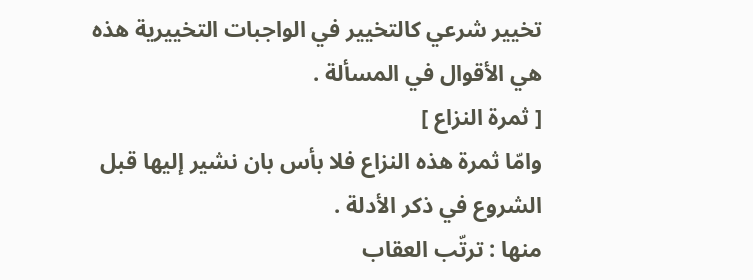تخيير شرعي كالتخيير في الواجبات التخييرية هذه هي الأقوال في المسألة .
[ ثمرة النزاع ]
وامّا ثمرة هذه النزاع فلا بأس بان نشير إليها قبل الشروع في ذكر الأدلة .
منها : ترتّب العقاب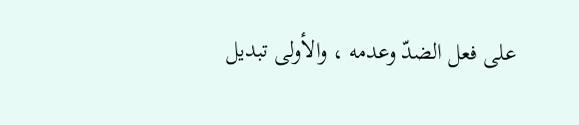على فعل الضدّ وعدمه ، والأولى تبديل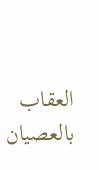العقاب بالعصيان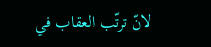لانّ ترتّب العقاب في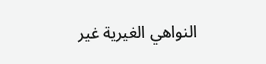النواهي الغيرية غير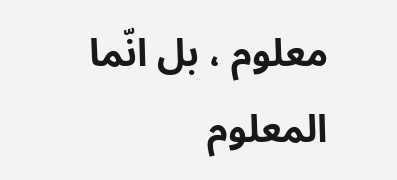معلوم ، بل انّما المعلوم